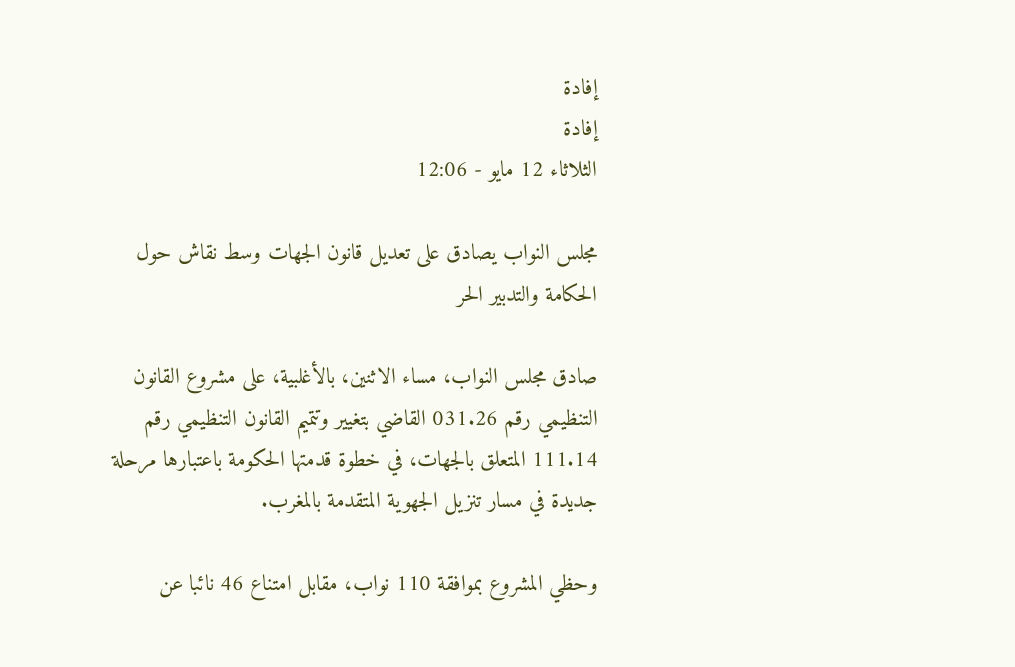إفادة
إفادة
الثلاثاء 12 مايو - 12:06

مجلس النواب يصادق على تعديل قانون الجهات وسط نقاش حول الحكامة والتدبير الحر

صادق مجلس النواب، مساء الاثنين، بالأغلبية، على مشروع القانون التنظيمي رقم 031.26 القاضي بتغيير وتتميم القانون التنظيمي رقم 111.14 المتعلق بالجهات، في خطوة قدمتها الحكومة باعتبارها مرحلة جديدة في مسار تنزيل الجهوية المتقدمة بالمغرب.

وحظي المشروع بموافقة 110 نواب، مقابل امتناع 46 نائبا عن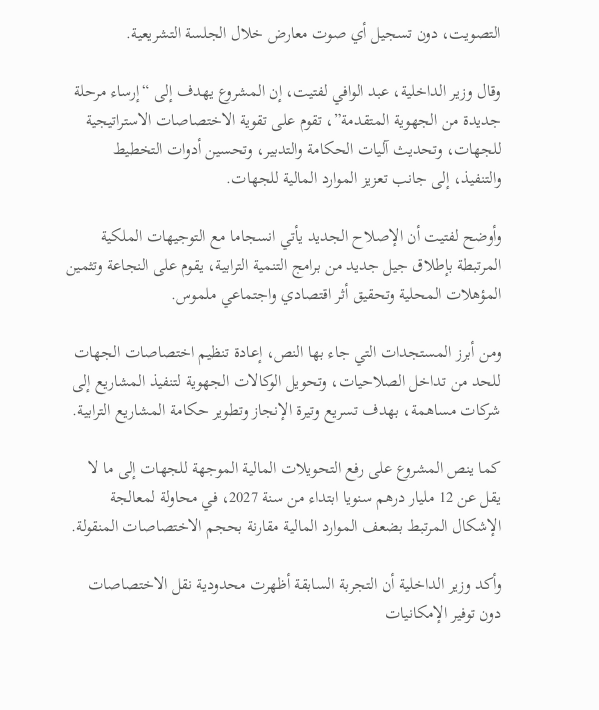التصويت، دون تسجيل أي صوت معارض خلال الجلسة التشريعية.

وقال وزير الداخلية، عبد الوافي لفتيت، إن المشروع يهدف إلى “إرساء مرحلة جديدة من الجهوية المتقدمة”، تقوم على تقوية الاختصاصات الاستراتيجية للجهات، وتحديث آليات الحكامة والتدبير، وتحسين أدوات التخطيط والتنفيذ، إلى جانب تعزيز الموارد المالية للجهات.

وأوضح لفتيت أن الإصلاح الجديد يأتي انسجاما مع التوجيهات الملكية المرتبطة بإطلاق جيل جديد من برامج التنمية الترابية، يقوم على النجاعة وتثمين المؤهلات المحلية وتحقيق أثر اقتصادي واجتماعي ملموس.

ومن أبرز المستجدات التي جاء بها النص، إعادة تنظيم اختصاصات الجهات للحد من تداخل الصلاحيات، وتحويل الوكالات الجهوية لتنفيذ المشاريع إلى شركات مساهمة، بهدف تسريع وتيرة الإنجاز وتطوير حكامة المشاريع الترابية.

كما ينص المشروع على رفع التحويلات المالية الموجهة للجهات إلى ما لا يقل عن 12 مليار درهم سنويا ابتداء من سنة 2027، في محاولة لمعالجة الإشكال المرتبط بضعف الموارد المالية مقارنة بحجم الاختصاصات المنقولة.

وأكد وزير الداخلية أن التجربة السابقة أظهرت محدودية نقل الاختصاصات دون توفير الإمكانيات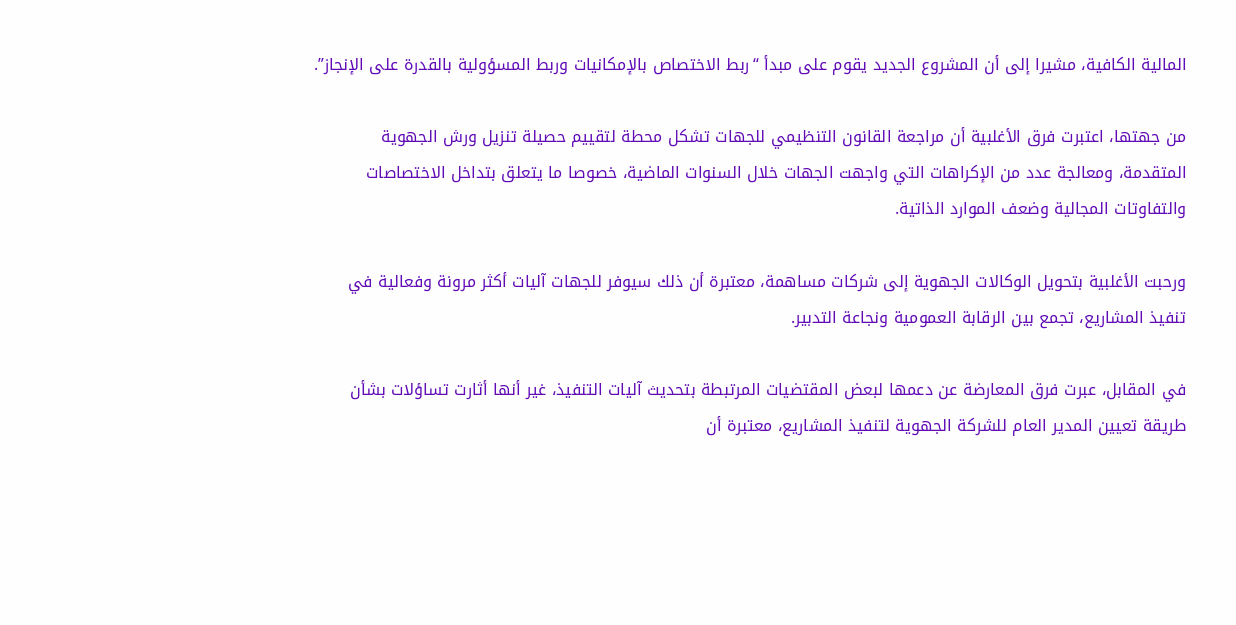المالية الكافية، مشيرا إلى أن المشروع الجديد يقوم على مبدأ “ربط الاختصاص بالإمكانيات وربط المسؤولية بالقدرة على الإنجاز”.

من جهتها، اعتبرت فرق الأغلبية أن مراجعة القانون التنظيمي للجهات تشكل محطة لتقييم حصيلة تنزيل ورش الجهوية المتقدمة، ومعالجة عدد من الإكراهات التي واجهت الجهات خلال السنوات الماضية، خصوصا ما يتعلق بتداخل الاختصاصات والتفاوتات المجالية وضعف الموارد الذاتية.

ورحبت الأغلبية بتحويل الوكالات الجهوية إلى شركات مساهمة، معتبرة أن ذلك سيوفر للجهات آليات أكثر مرونة وفعالية في تنفيذ المشاريع، تجمع بين الرقابة العمومية ونجاعة التدبير.

في المقابل، عبرت فرق المعارضة عن دعمها لبعض المقتضيات المرتبطة بتحديث آليات التنفيذ، غير أنها أثارت تساؤلات بشأن طريقة تعيين المدير العام للشركة الجهوية لتنفيذ المشاريع، معتبرة أن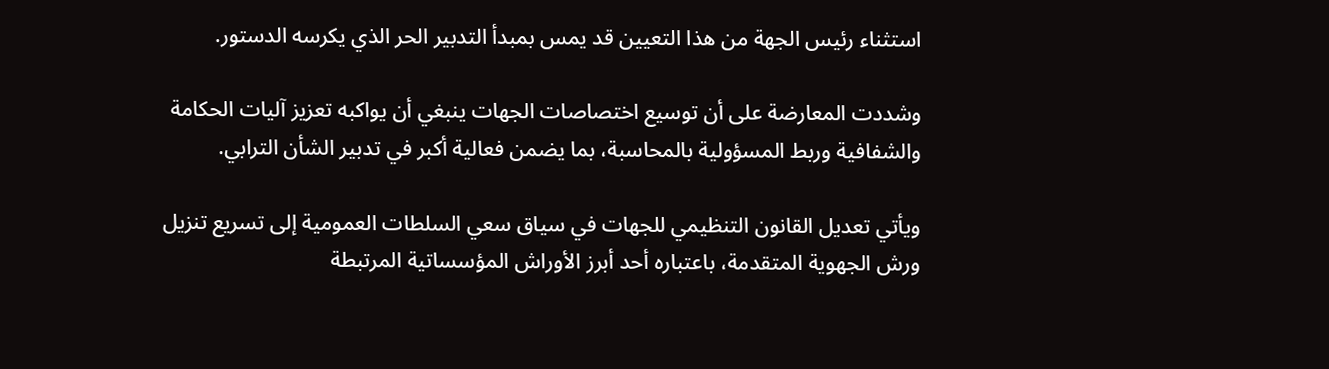استثناء رئيس الجهة من هذا التعيين قد يمس بمبدأ التدبير الحر الذي يكرسه الدستور.

وشددت المعارضة على أن توسيع اختصاصات الجهات ينبغي أن يواكبه تعزيز آليات الحكامة والشفافية وربط المسؤولية بالمحاسبة، بما يضمن فعالية أكبر في تدبير الشأن الترابي.

ويأتي تعديل القانون التنظيمي للجهات في سياق سعي السلطات العمومية إلى تسريع تنزيل ورش الجهوية المتقدمة، باعتباره أحد أبرز الأوراش المؤسساتية المرتبطة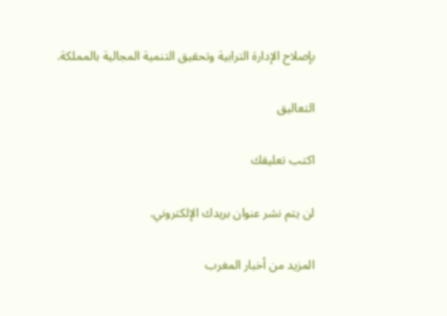بإصلاح الإدارة الترابية وتحقيق التنمية المجالية بالمملكة.

التعاليق

اكتب تعليقك

لن يتم نشر عنوان بريدك الإلكتروني.

المزيد من أخبار المغرب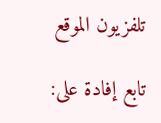تلفزيون الموقع

تابع إفادة على: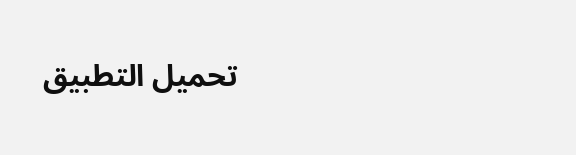تحميل التطبيق